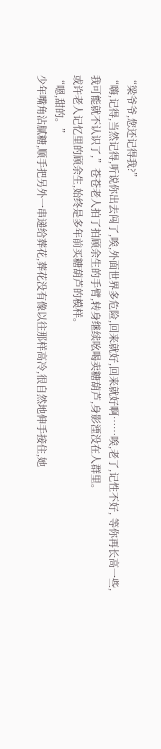“梁爷爷,您还记得我?”
“嗨,记得,当然记得,听说你出去闯了,唉,外面世界多危险,回来就好,回来就好啊……唉,老了,记性不好, 等你再长高一些,我可能就不认识了,”苍苍老人拍了拍顾余生的手臂,转身继续吆喝卖糖葫芦,身影湮没在人群里。
或许老人记忆里的顾余生,始终是多年前买糖葫芦的模样。
“嗯,甜的。”
少年嘴角沾腻糖,顺手把另外一串递给葬花,葬花没有像以往那样高冷,很自然地伸手接住,她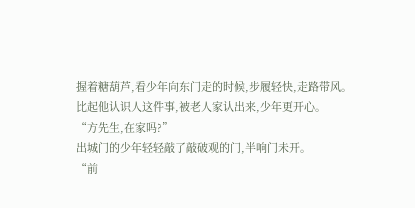握着糖葫芦,看少年向东门走的时候,步履轻快,走路带风。
比起他认识人这件事,被老人家认出来,少年更开心。
“方先生,在家吗?”
出城门的少年轻轻敲了敲破观的门,半响门未开。
“前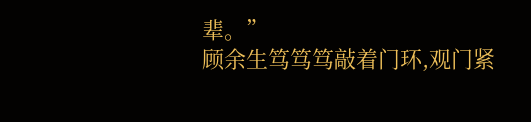辈。”
顾余生笃笃笃敲着门环,观门紧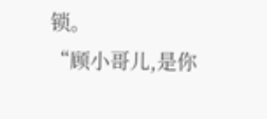锁。
“顾小哥儿,是你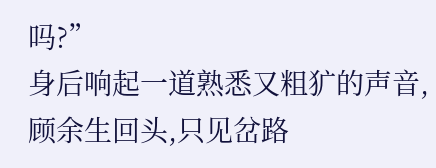吗?”
身后响起一道熟悉又粗犷的声音,顾余生回头,只见岔路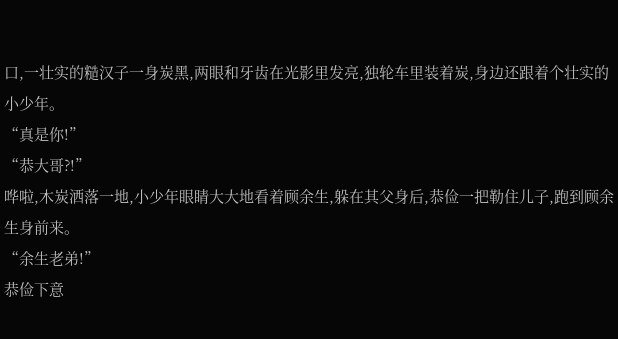口,一壮实的糙汉子一身炭黑,两眼和牙齿在光影里发亮,独轮车里装着炭,身边还跟着个壮实的小少年。
“真是你!”
“恭大哥?!”
哗啦,木炭洒落一地,小少年眼睛大大地看着顾余生,躲在其父身后,恭俭一把勒住儿子,跑到顾余生身前来。
“余生老弟!”
恭俭下意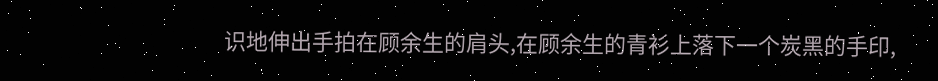识地伸出手拍在顾余生的肩头,在顾余生的青衫上落下一个炭黑的手印,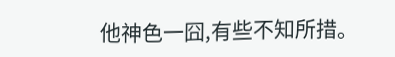他神色一囧,有些不知所措。